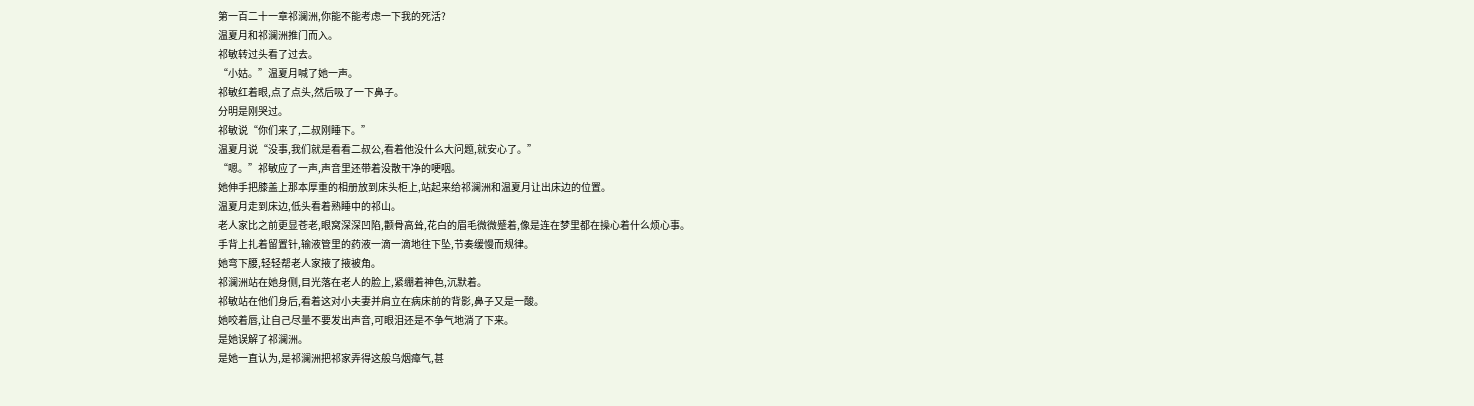第一百二十一章祁澜洲,你能不能考虑一下我的死活?
温夏月和祁澜洲推门而入。
祁敏转过头看了过去。
“小姑。”温夏月喊了她一声。
祁敏红着眼,点了点头,然后吸了一下鼻子。
分明是刚哭过。
祁敏说“你们来了,二叔刚睡下。”
温夏月说“没事,我们就是看看二叔公,看着他没什么大问题,就安心了。”
“嗯。”祁敏应了一声,声音里还带着没散干净的哽咽。
她伸手把膝盖上那本厚重的相册放到床头柜上,站起来给祁澜洲和温夏月让出床边的位置。
温夏月走到床边,低头看着熟睡中的祁山。
老人家比之前更显苍老,眼窝深深凹陷,颧骨高耸,花白的眉毛微微蹙着,像是连在梦里都在操心着什么烦心事。
手背上扎着留置针,输液管里的药液一滴一滴地往下坠,节奏缓慢而规律。
她弯下腰,轻轻帮老人家掖了掖被角。
祁澜洲站在她身侧,目光落在老人的脸上,紧绷着神色,沉默着。
祁敏站在他们身后,看着这对小夫妻并肩立在病床前的背影,鼻子又是一酸。
她咬着唇,让自己尽量不要发出声音,可眼泪还是不争气地淌了下来。
是她误解了祁澜洲。
是她一直认为,是祁澜洲把祁家弄得这般乌烟瘴气,甚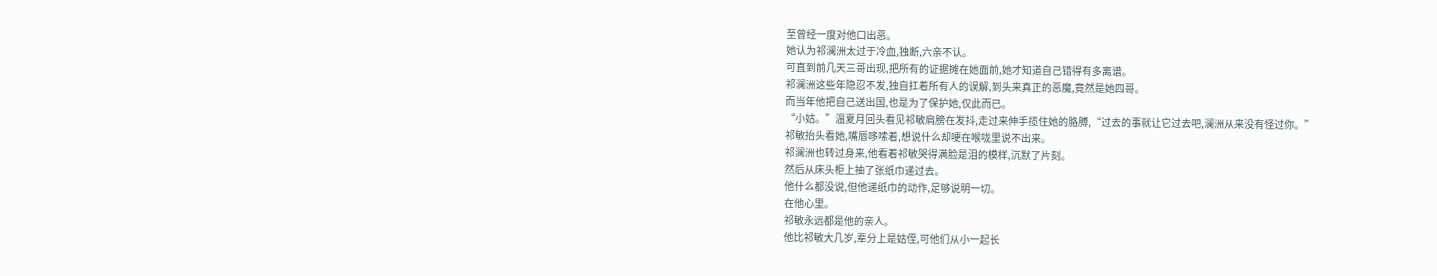至曾经一度对他口出恶。
她认为祁澜洲太过于冷血,独断,六亲不认。
可直到前几天三哥出现,把所有的证据摊在她面前,她才知道自己错得有多离谱。
祁澜洲这些年隐忍不发,独自扛着所有人的误解,到头来真正的恶魔,竟然是她四哥。
而当年他把自己送出国,也是为了保护她,仅此而已。
“小姑。”温夏月回头看见祁敏肩膀在发抖,走过来伸手揽住她的胳膊,“过去的事就让它过去吧,澜洲从来没有怪过你。”
祁敏抬头看她,嘴唇哆嗦着,想说什么却哽在喉咙里说不出来。
祁澜洲也转过身来,他看着祁敏哭得满脸是泪的模样,沉默了片刻。
然后从床头柜上抽了张纸巾递过去。
他什么都没说,但他递纸巾的动作,足够说明一切。
在他心里。
祁敏永远都是他的亲人。
他比祁敏大几岁,辈分上是姑侄,可他们从小一起长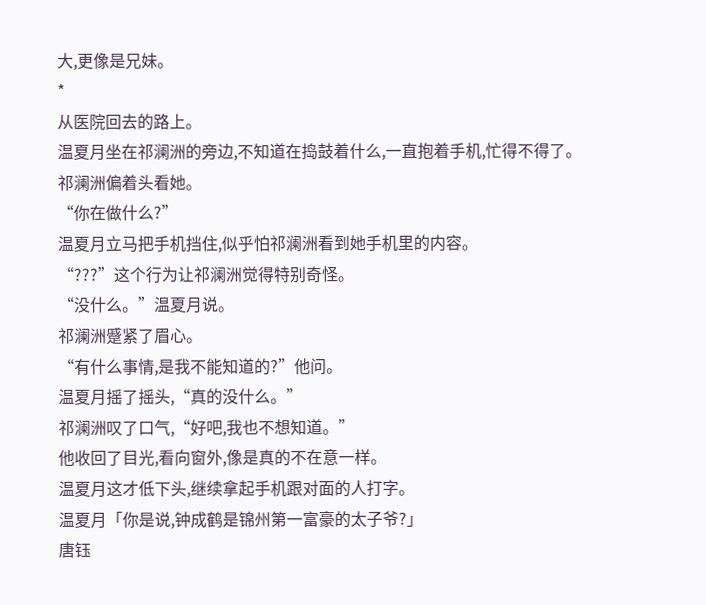大,更像是兄妹。
*
从医院回去的路上。
温夏月坐在祁澜洲的旁边,不知道在捣鼓着什么,一直抱着手机,忙得不得了。
祁澜洲偏着头看她。
“你在做什么?”
温夏月立马把手机挡住,似乎怕祁澜洲看到她手机里的内容。
“???”这个行为让祁澜洲觉得特别奇怪。
“没什么。”温夏月说。
祁澜洲蹙紧了眉心。
“有什么事情,是我不能知道的?”他问。
温夏月摇了摇头,“真的没什么。”
祁澜洲叹了口气,“好吧,我也不想知道。”
他收回了目光,看向窗外,像是真的不在意一样。
温夏月这才低下头,继续拿起手机跟对面的人打字。
温夏月「你是说,钟成鹤是锦州第一富豪的太子爷?」
唐钰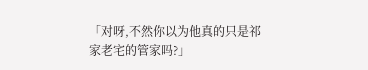「对呀,不然你以为他真的只是祁家老宅的管家吗?」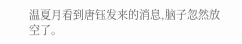温夏月看到唐钰发来的消息,脑子忽然放空了。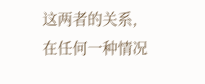这两者的关系,在任何一种情况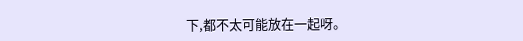下,都不太可能放在一起呀。